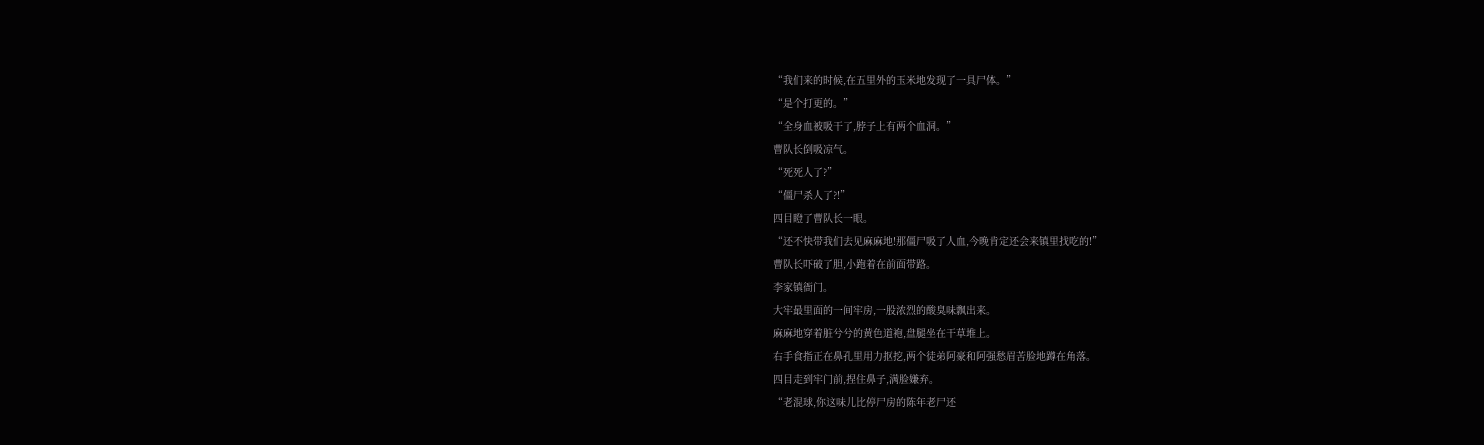“我们来的时候,在五里外的玉米地发现了一具尸体。”
“是个打更的。”
“全身血被吸干了,脖子上有两个血洞。”
曹队长倒吸凉气。
“死死人了?”
“僵尸杀人了?!”
四目瞪了曹队长一眼。
“还不快带我们去见麻麻地!那僵尸吸了人血,今晚肯定还会来镇里找吃的!”
曹队长吓破了胆,小跑着在前面带路。
李家镇衙门。
大牢最里面的一间牢房,一股浓烈的酸臭味飘出来。
麻麻地穿着脏兮兮的黄色道袍,盘腿坐在干草堆上。
右手食指正在鼻孔里用力抠挖,两个徒弟阿豪和阿强愁眉苦脸地蹲在角落。
四目走到牢门前,捏住鼻子,满脸嫌弃。
“老混球,你这味儿比停尸房的陈年老尸还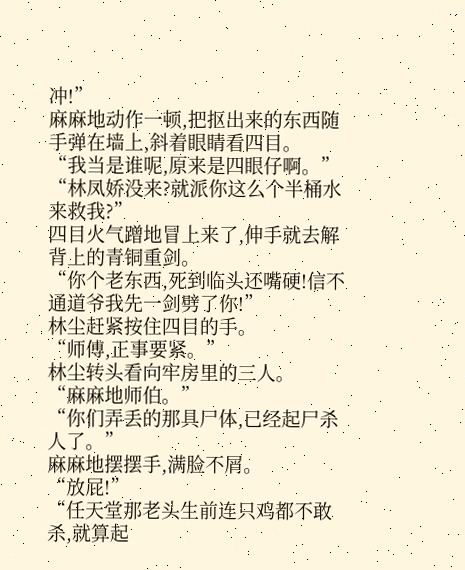冲!”
麻麻地动作一顿,把抠出来的东西随手弹在墙上,斜着眼睛看四目。
“我当是谁呢,原来是四眼仔啊。”
“林凤娇没来?就派你这么个半桶水来救我?”
四目火气蹭地冒上来了,伸手就去解背上的青铜重剑。
“你个老东西,死到临头还嘴硬!信不通道爷我先一剑劈了你!”
林尘赶紧按住四目的手。
“师傅,正事要紧。”
林尘转头看向牢房里的三人。
“麻麻地师伯。”
“你们弄丢的那具尸体,已经起尸杀人了。”
麻麻地摆摆手,满脸不屑。
“放屁!”
“任天堂那老头生前连只鸡都不敢杀,就算起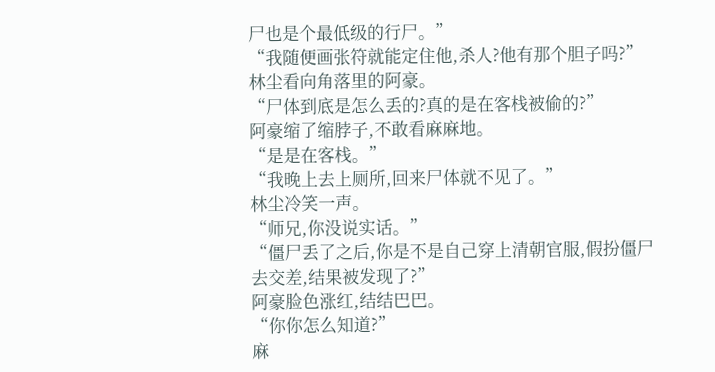尸也是个最低级的行尸。”
“我随便画张符就能定住他,杀人?他有那个胆子吗?”
林尘看向角落里的阿豪。
“尸体到底是怎么丢的?真的是在客栈被偷的?”
阿豪缩了缩脖子,不敢看麻麻地。
“是是在客栈。”
“我晚上去上厕所,回来尸体就不见了。”
林尘冷笑一声。
“师兄,你没说实话。”
“僵尸丢了之后,你是不是自己穿上清朝官服,假扮僵尸去交差,结果被发现了?”
阿豪脸色涨红,结结巴巴。
“你你怎么知道?”
麻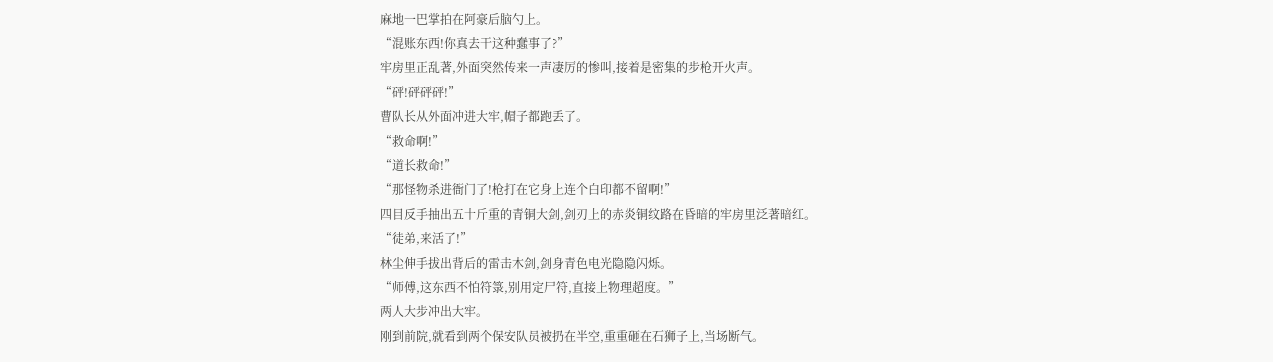麻地一巴掌拍在阿豪后脑勺上。
“混账东西!你真去干这种蠢事了?”
牢房里正乱著,外面突然传来一声凄厉的惨叫,接着是密集的步枪开火声。
“砰!砰砰砰!”
曹队长从外面冲进大牢,帽子都跑丢了。
“救命啊!”
“道长救命!”
“那怪物杀进衙门了!枪打在它身上连个白印都不留啊!”
四目反手抽出五十斤重的青铜大剑,剑刃上的赤炎铜纹路在昏暗的牢房里泛著暗红。
“徒弟,来活了!”
林尘伸手拔出背后的雷击木剑,剑身青色电光隐隐闪烁。
“师傅,这东西不怕符箓,别用定尸符,直接上物理超度。”
两人大步冲出大牢。
刚到前院,就看到两个保安队员被扔在半空,重重砸在石狮子上,当场断气。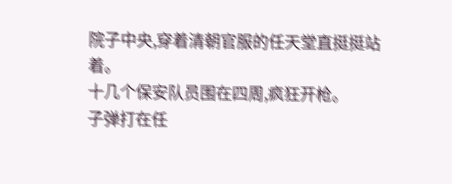院子中央,穿着清朝官服的任天堂直挺挺站着。
十几个保安队员围在四周,疯狂开枪。
子弹打在任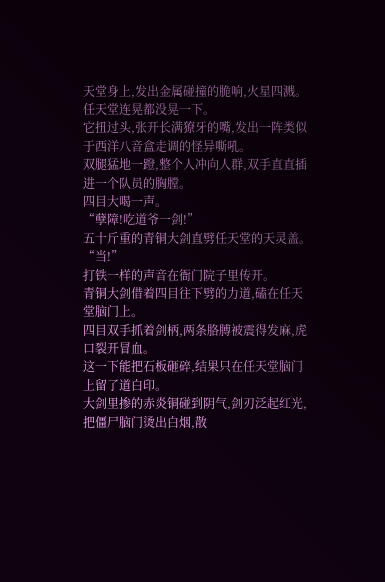天堂身上,发出金属碰撞的脆响,火星四溅。
任天堂连晃都没晃一下。
它扭过头,张开长满獠牙的嘴,发出一阵类似于西洋八音盒走调的怪异嘶吼。
双腿猛地一蹬,整个人冲向人群,双手直直插进一个队员的胸膛。
四目大喝一声。
“孽障!吃道爷一剑!”
五十斤重的青铜大剑直劈任天堂的天灵盖。
“当!”
打铁一样的声音在衙门院子里传开。
青铜大剑借着四目往下劈的力道,磕在任天堂脑门上。
四目双手抓着剑柄,两条胳膊被震得发麻,虎口裂开冒血。
这一下能把石板砸碎,结果只在任天堂脑门上留了道白印。
大剑里掺的赤炎铜碰到阴气,剑刃泛起红光,把僵尸脑门烫出白烟,散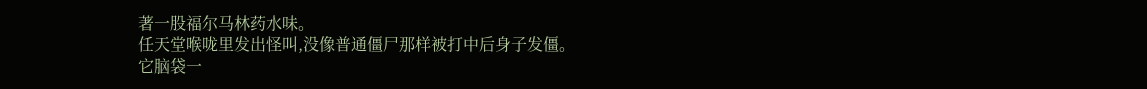著一股福尔马林药水味。
任天堂喉咙里发出怪叫,没像普通僵尸那样被打中后身子发僵。
它脑袋一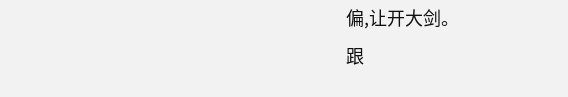偏,让开大剑。
跟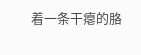着一条干瘪的胳